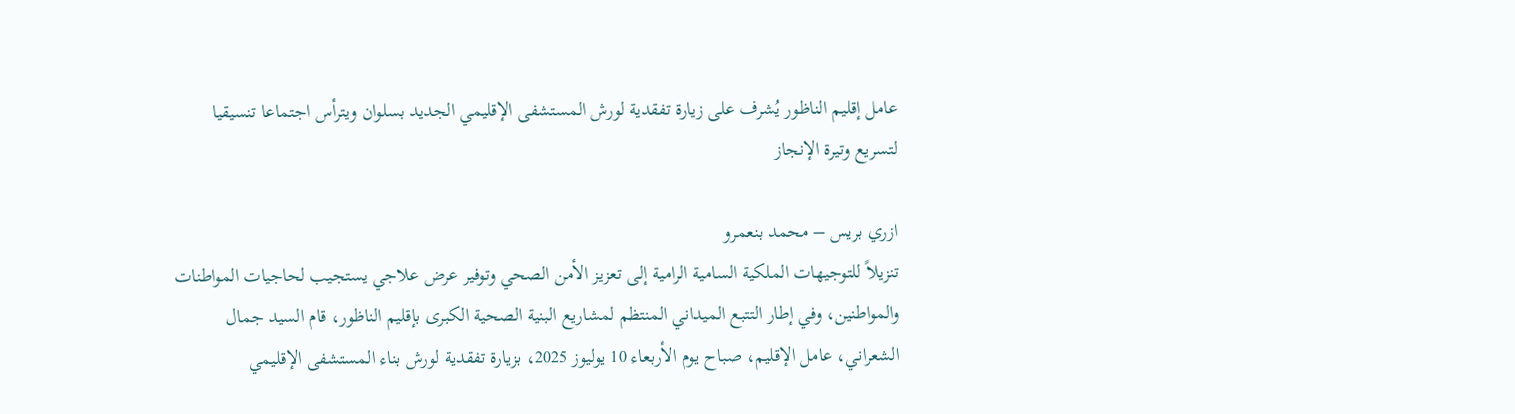عامل إقليم الناظور يُشرف على زيارة تفقدية لورش المستشفى الإقليمي الجديد بسلوان ويترأس اجتماعا تنسيقيا لتسريع وتيرة الإنجاز

ازري بريس – محمد بنعمرو
تنزيلاً للتوجيهات الملكية السامية الرامية إلى تعزيز الأمن الصحي وتوفير عرض علاجي يستجيب لحاجيات المواطنات والمواطنين، وفي إطار التتبع الميداني المنتظم لمشاريع البنية الصحية الكبرى بإقليم الناظور، قام السيد جمال الشعراني، عامل الإقليم، صباح يوم الأربعاء 10 يوليوز 2025، بزيارة تفقدية لورش بناء المستشفى الإقليمي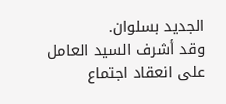الجديد بسلوان.
وقد أشرف السيد العامل على انعقاد اجتماع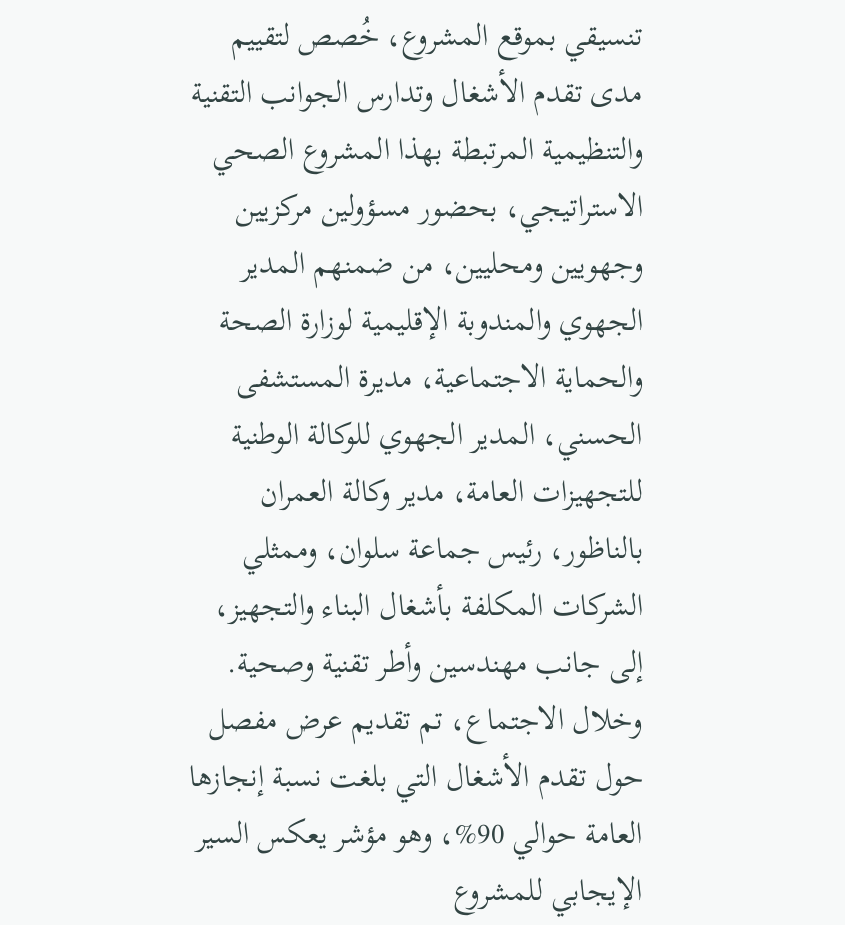تنسيقي بموقع المشروع، خُصص لتقييم مدى تقدم الأشغال وتدارس الجوانب التقنية والتنظيمية المرتبطة بهذا المشروع الصحي الاستراتيجي، بحضور مسؤولين مركزيين وجهويين ومحليين، من ضمنهم المدير الجهوي والمندوبة الإقليمية لوزارة الصحة والحماية الاجتماعية، مديرة المستشفى الحسني، المدير الجهوي للوكالة الوطنية للتجهيزات العامة، مدير وكالة العمران بالناظور، رئيس جماعة سلوان، وممثلي الشركات المكلفة بأشغال البناء والتجهيز، إلى جانب مهندسين وأطر تقنية وصحية.
وخلال الاجتماع، تم تقديم عرض مفصل حول تقدم الأشغال التي بلغت نسبة إنجازها العامة حوالي 90%، وهو مؤشر يعكس السير الإيجابي للمشروع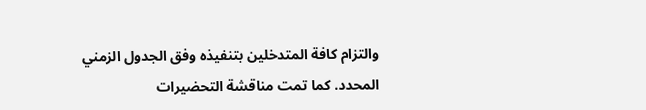والتزام كافة المتدخلين بتنفيذه وفق الجدول الزمني المحدد. كما تمت مناقشة التحضيرات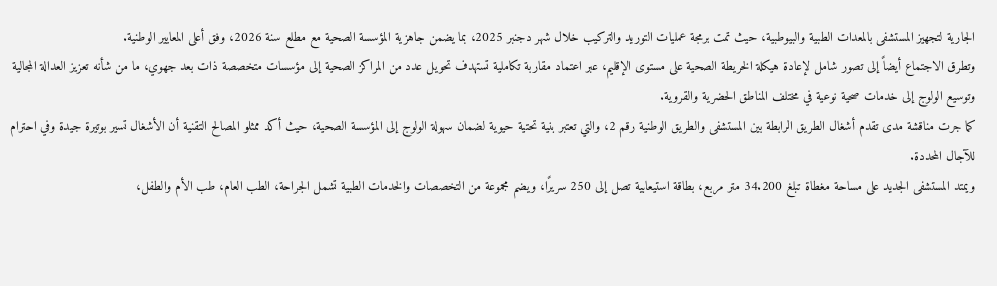الجارية لتجهيز المستشفى بالمعدات الطبية والبيوطبية، حيث تمت برمجة عمليات التوريد والتركيب خلال شهر دجنبر 2025، بما يضمن جاهزية المؤسسة الصحية مع مطلع سنة 2026، وفق أعلى المعايير الوطنية.
وتطرق الاجتماع أيضاً إلى تصور شامل لإعادة هيكلة الخريطة الصحية على مستوى الإقليم، عبر اعتماد مقاربة تكاملية تستهدف تحويل عدد من المراكز الصحية إلى مؤسسات متخصصة ذات بعد جهوي، ما من شأنه تعزيز العدالة المجالية وتوسيع الولوج إلى خدمات صحية نوعية في مختلف المناطق الحضرية والقروية.
كما جرت مناقشة مدى تقدم أشغال الطريق الرابطة بين المستشفى والطريق الوطنية رقم 2، والتي تعتبر بنية تحتية حيوية لضمان سهولة الولوج إلى المؤسسة الصحية، حيث أكد ممثلو المصالح التقنية أن الأشغال تسير بوتيرة جيدة وفي احترام للآجال المحددة.
ويمتد المستشفى الجديد على مساحة مغطاة تبلغ 34.200 متر مربع، بطاقة استيعابية تصل إلى 250 سريرًا، ويضم مجموعة من التخصصات والخدمات الطبية تشمل الجراحة، الطب العام، طب الأم والطفل،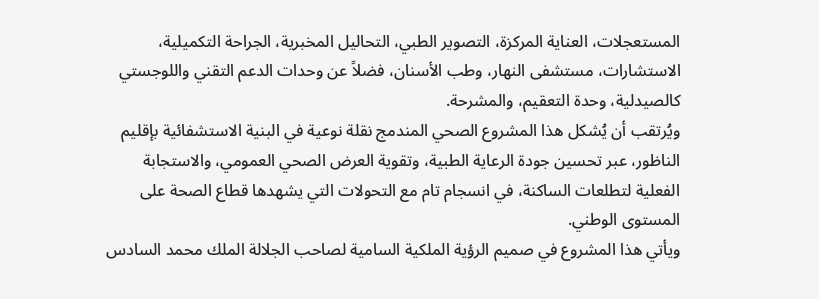المستعجلات، العناية المركزة، التصوير الطبي، التحاليل المخبرية، الجراحة التكميلية، الاستشارات، مستشفى النهار، وطب الأسنان، فضلاً عن وحدات الدعم التقني واللوجستي كالصيدلية، وحدة التعقيم، والمشرحة.
ويُرتقب أن يُشكل هذا المشروع الصحي المندمج نقلة نوعية في البنية الاستشفائية بإقليم الناظور، عبر تحسين جودة الرعاية الطبية، وتقوية العرض الصحي العمومي، والاستجابة الفعلية لتطلعات الساكنة، في انسجام تام مع التحولات التي يشهدها قطاع الصحة على المستوى الوطني.
ويأتي هذا المشروع في صميم الرؤية الملكية السامية لصاحب الجلالة الملك محمد السادس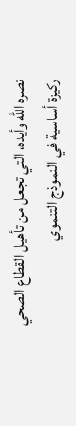نصره الله وأيده، التي تجعل من تأهيل القطاع الصحي ركيزة أساسية في النموذج التنموي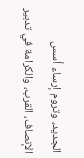الجديد، وتروم إرساء أسس الإنصاف، القرب، والكرامة في تدبير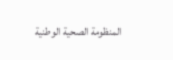المنظومة الصحية الوطنية